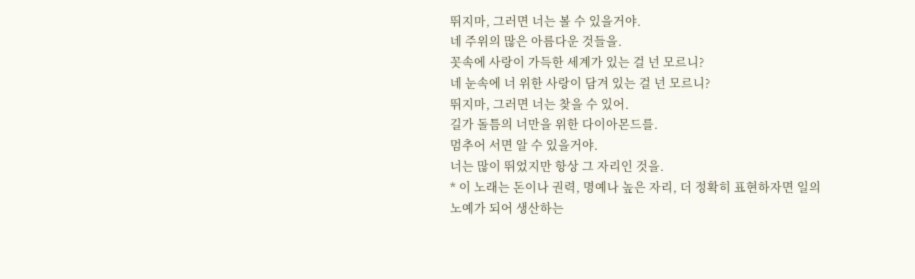뛰지마, 그러면 너는 볼 수 있을거야.
네 주위의 많은 아름다운 것들을.
꼿속에 사랑이 가득한 세계가 있는 걸 넌 모르니?
네 눈속에 너 위한 사랑이 담겨 있는 걸 넌 모르니?
뛰지마, 그러면 너는 찾을 수 있어.
길가 돌틈의 너만을 위한 다이아몬드를.
멈추어 서면 알 수 있을거야.
너는 많이 뛰었지만 항상 그 자리인 것을.
* 이 노래는 돈이나 권력, 명예나 높은 자리, 더 정확히 표현하자면 일의 노예가 되어 생산하는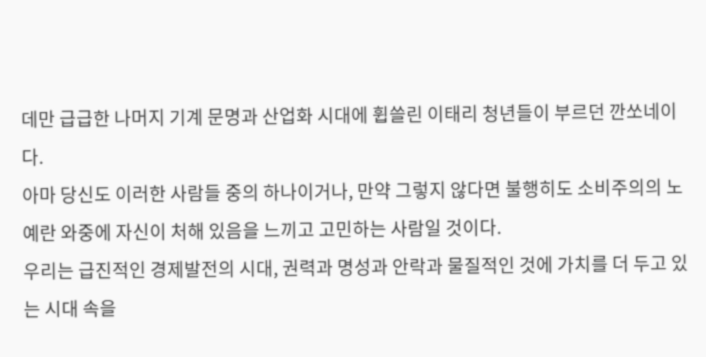데만 급급한 나머지 기계 문명과 산업화 시대에 휩쓸린 이태리 청년들이 부르던 깐쏘네이다.
아마 당신도 이러한 사람들 중의 하나이거나, 만약 그렇지 않다면 불행히도 소비주의의 노예란 와중에 자신이 처해 있음을 느끼고 고민하는 사람일 것이다.
우리는 급진적인 경제발전의 시대, 권력과 명성과 안락과 물질적인 것에 가치를 더 두고 있는 시대 속을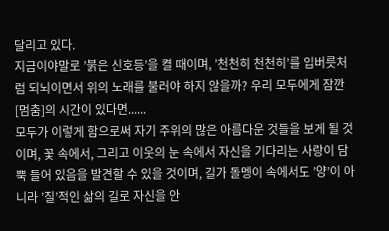달리고 있다.
지금이야말로 ’붉은 신호등’을 켤 때이며, ’천천히 천천히’를 입버릇처럼 되뇌이면서 위의 노래를 불러야 하지 않을까? 우리 모두에게 잠깐 [멈춤]의 시간이 있다면......
모두가 이렇게 함으로써 자기 주위의 많은 아름다운 것들을 보게 될 것이며, 꽃 속에서, 그리고 이웃의 눈 속에서 자신을 기다리는 사랑이 담뿍 들어 있음을 발견할 수 있을 것이며, 길가 돌멩이 속에서도 ’양’이 아니라 ’질’적인 삶의 길로 자신을 안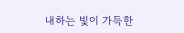내하는 빛이 가득한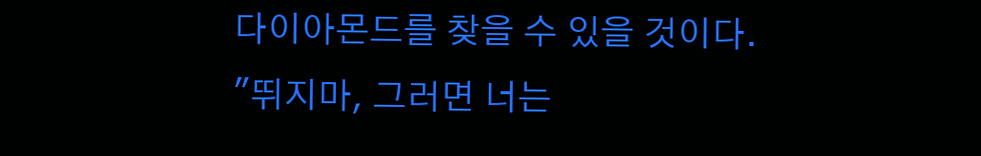다이아몬드를 찾을 수 있을 것이다.
"뛰지마, 그러면 너는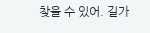찾을 수 있어. 길가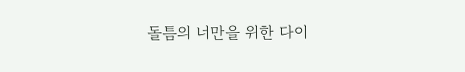돌틈의 너만을 위한 다이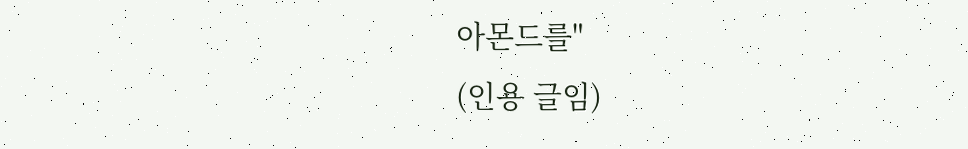아몬드를"
(인용 글임)